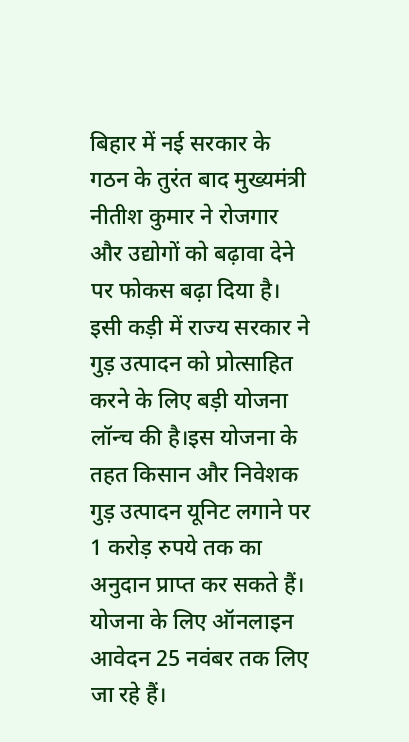बिहार में नई सरकार के गठन के तुरंत बाद मुख्यमंत्री नीतीश कुमार ने रोजगार और उद्योगों को बढ़ावा देने पर फोकस बढ़ा दिया है। इसी कड़ी में राज्य सरकार ने गुड़ उत्पादन को प्रोत्साहित करने के लिए बड़ी योजना लॉन्च की है।इस योजना के तहत किसान और निवेशक गुड़ उत्पादन यूनिट लगाने पर 1 करोड़ रुपये तक का अनुदान प्राप्त कर सकते हैं।
योजना के लिए ऑनलाइन आवेदन 25 नवंबर तक लिए जा रहे हैं।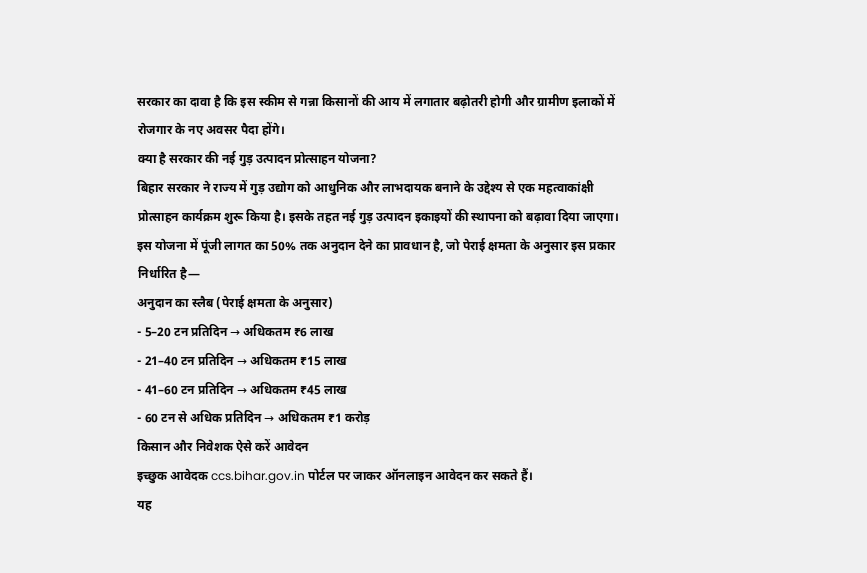सरकार का दावा है कि इस स्कीम से गन्ना किसानों की आय में लगातार बढ़ोतरी होगी और ग्रामीण इलाकों में रोजगार के नए अवसर पैदा होंगे।
क्या है सरकार की नई गुड़ उत्पादन प्रोत्साहन योजना?
बिहार सरकार ने राज्य में गुड़ उद्योग को आधुनिक और लाभदायक बनाने के उद्देश्य से एक महत्वाकांक्षी प्रोत्साहन कार्यक्रम शुरू किया है। इसके तहत नई गुड़ उत्पादन इकाइयों की स्थापना को बढ़ावा दिया जाएगा।
इस योजना में पूंजी लागत का 50% तक अनुदान देने का प्रावधान है, जो पेराई क्षमता के अनुसार इस प्रकार निर्धारित है—
अनुदान का स्लैब (पेराई क्षमता के अनुसार)
- 5–20 टन प्रतिदिन → अधिकतम ₹6 लाख
- 21–40 टन प्रतिदिन → अधिकतम ₹15 लाख
- 41–60 टन प्रतिदिन → अधिकतम ₹45 लाख
- 60 टन से अधिक प्रतिदिन → अधिकतम ₹1 करोड़
किसान और निवेशक ऐसे करें आवेदन
इच्छुक आवेदक ccs.bihar.gov.in पोर्टल पर जाकर ऑनलाइन आवेदन कर सकते हैं।
यह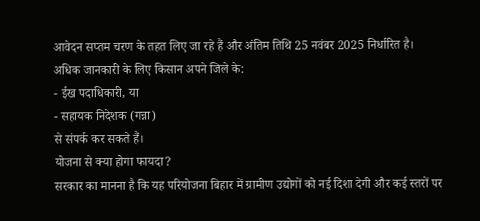आवेदन सप्तम चरण के तहत लिए जा रहे हैं और अंतिम तिथि 25 नवंबर 2025 निर्धारित है।
अधिक जानकारी के लिए किसान अपने जिले के:
- ईख पदाधिकारी, या
- सहायक निदेशक (गन्ना)
से संपर्क कर सकते हैं।
योजना से क्या होगा फायदा?
सरकार का मानना है कि यह परियोजना बिहार में ग्रामीण उद्योगों को नई दिशा देगी और कई स्तरों पर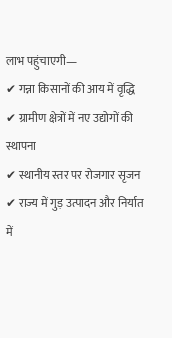लाभ पहुंचाएगी—
✔ गन्ना किसानों की आय में वृद्धि
✔ ग्रामीण क्षेत्रों में नए उद्योगों की स्थापना
✔ स्थानीय स्तर पर रोजगार सृजन
✔ राज्य में गुड़ उत्पादन और निर्यात में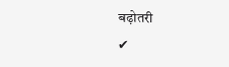बढ़ोतरी
✔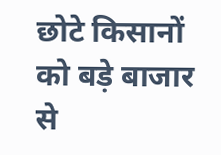छोटे किसानों को बड़े बाजार से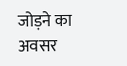जोड़ने का अवसर